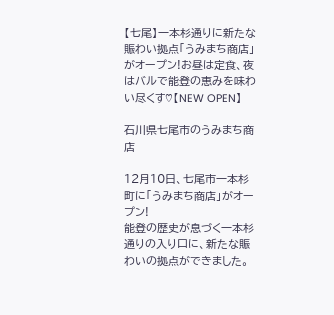【七尾】一本杉通りに新たな賑わい拠点「うみまち商店」がオープン!お昼は定食、夜はバルで能登の恵みを味わい尽くす♡【NEW OPEN】

石川県七尾市のうみまち商店

12月10日、七尾市一本杉町に「うみまち商店」がオープン!
能登の歴史が息づく一本杉通りの入り口に、新たな賑わいの拠点ができました。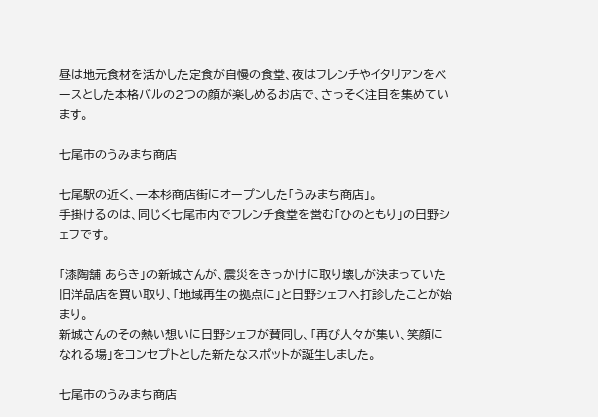昼は地元食材を活かした定食が自慢の食堂、夜はフレンチやイタリアンをベースとした本格バルの2つの顔が楽しめるお店で、さっそく注目を集めています。

七尾市のうみまち商店

七尾駅の近く、一本杉商店街にオープンした「うみまち商店」。
手掛けるのは、同じく七尾市内でフレンチ食堂を営む「ひのともり」の日野シェフです。

「漆陶舗 あらき」の新城さんが、震災をきっかけに取り壊しが決まっていた旧洋品店を買い取り、「地域再生の拠点に」と日野シェフへ打診したことが始まり。
新城さんのその熱い想いに日野シェフが賛同し、「再び人々が集い、笑顔になれる場」をコンセプトとした新たなスポットが誕生しました。

七尾市のうみまち商店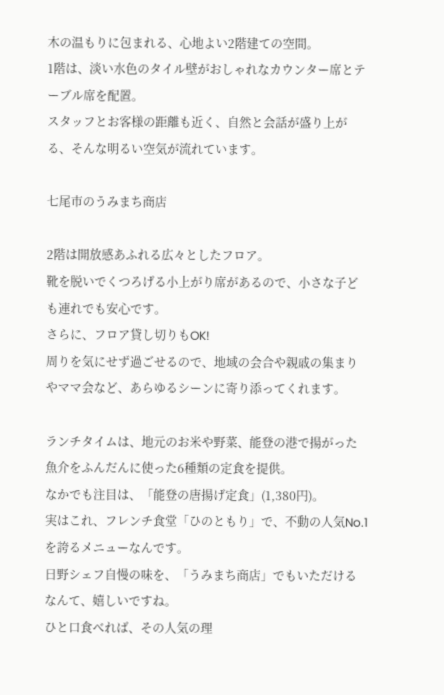木の温もりに包まれる、心地よい2階建ての空間。
1階は、淡い水色のタイル壁がおしゃれなカウンター席とテーブル席を配置。
スタッフとお客様の距離も近く、自然と会話が盛り上がる、そんな明るい空気が流れています。

七尾市のうみまち商店

2階は開放感あふれる広々としたフロア。
靴を脱いでくつろげる小上がり席があるので、小さな子ども連れでも安心です。
さらに、フロア貸し切りもOK!
周りを気にせず過ごせるので、地域の会合や親戚の集まりやママ会など、あらゆるシーンに寄り添ってくれます。

ランチタイムは、地元のお米や野菜、能登の港で揚がった魚介をふんだんに使った6種類の定食を提供。
なかでも注目は、「能登の唐揚げ定食」(1,380円)。
実はこれ、フレンチ食堂「ひのともり」で、不動の人気No.1を誇るメニューなんです。
日野シェフ自慢の味を、「うみまち商店」でもいただけるなんて、嬉しいですね。
ひと口食べれば、その人気の理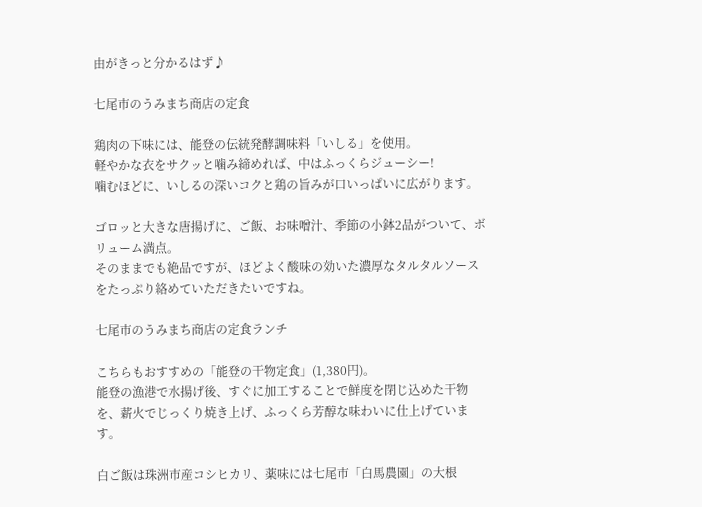由がきっと分かるはず♪

七尾市のうみまち商店の定食

鶏肉の下味には、能登の伝統発酵調味料「いしる」を使用。
軽やかな衣をサクッと噛み締めれば、中はふっくらジューシー!
噛むほどに、いしるの深いコクと鶏の旨みが口いっぱいに広がります。

ゴロッと大きな唐揚げに、ご飯、お味噌汁、季節の小鉢2品がついて、ボリューム満点。
そのままでも絶品ですが、ほどよく酸味の効いた濃厚なタルタルソースをたっぷり絡めていただきたいですね。

七尾市のうみまち商店の定食ランチ

こちらもおすすめの「能登の干物定食」(1,380円)。
能登の漁港で水揚げ後、すぐに加工することで鮮度を閉じ込めた干物を、薪火でじっくり焼き上げ、ふっくら芳醇な味わいに仕上げています。

白ご飯は珠洲市産コシヒカリ、薬味には七尾市「白馬農園」の大根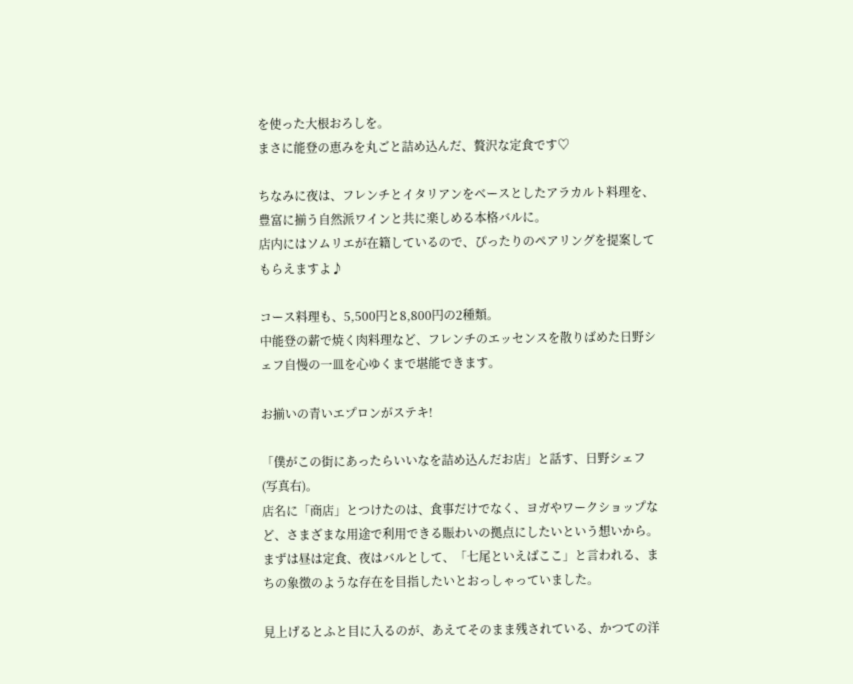を使った大根おろしを。
まさに能登の恵みを丸ごと詰め込んだ、贅沢な定食です♡

ちなみに夜は、フレンチとイタリアンをベースとしたアラカルト料理を、豊富に揃う自然派ワインと共に楽しめる本格バルに。
店内にはソムリエが在籍しているので、ぴったりのペアリングを提案してもらえますよ♪

コース料理も、5,500円と8,800円の2種類。
中能登の薪で焼く肉料理など、フレンチのエッセンスを散りばめた日野シェフ自慢の一皿を心ゆくまで堪能できます。

お揃いの青いエプロンがステキ!

「僕がこの街にあったらいいなを詰め込んだお店」と話す、日野シェフ(写真右)。
店名に「商店」とつけたのは、食事だけでなく、ヨガやワークショップなど、さまざまな用途で利用できる賑わいの拠点にしたいという想いから。
まずは昼は定食、夜はバルとして、「七尾といえばここ」と言われる、まちの象徴のような存在を目指したいとおっしゃっていました。

見上げるとふと目に入るのが、あえてそのまま残されている、かつての洋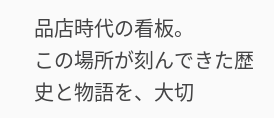品店時代の看板。
この場所が刻んできた歴史と物語を、大切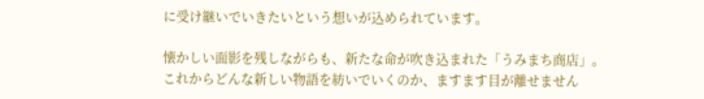に受け継いでいきたいという想いが込められています。

懐かしい面影を残しながらも、新たな命が吹き込まれた「うみまち商店」。
これからどんな新しい物語を紡いでいくのか、ますます目が離せません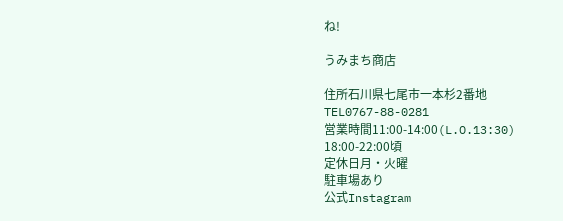ね!

うみまち商店

住所石川県七尾市一本杉2番地
TEL0767-88-0281
営業時間11:00-14:00(L.O.13:30)
18:00-22:00頃
定休日月・火曜
駐車場あり
公式Instagram